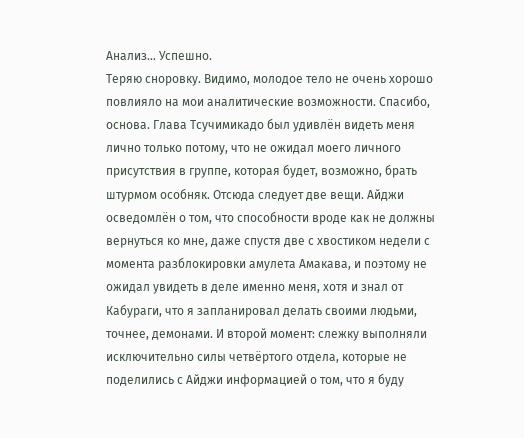Анализ… Успешно.
Теряю сноровку. Видимо, молодое тело не очень хорошо повлияло на мои аналитические возможности. Спасибо, основа. Глава Тсучимикадо был удивлён видеть меня лично только потому, что не ожидал моего личного присутствия в группе, которая будет, возможно, брать штурмом особняк. Отсюда следует две вещи. Айджи осведомлён о том, что способности вроде как не должны вернуться ко мне, даже спустя две с хвостиком недели с момента разблокировки амулета Амакава, и поэтому не ожидал увидеть в деле именно меня, хотя и знал от Кабураги, что я запланировал делать своими людьми, точнее, демонами. И второй момент: слежку выполняли исключительно силы четвёртого отдела, которые не поделились с Айджи информацией о том, что я буду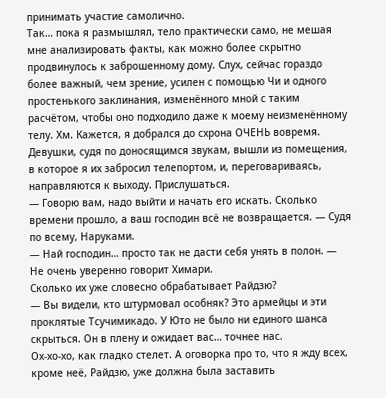принимать участие самолично.
Так… пока я размышлял, тело практически само, не мешая мне анализировать факты, как можно более скрытно продвинулось к заброшенному дому. Слух, сейчас гораздо более важный, чем зрение, усилен с помощью Чи и одного простенького заклинания, изменённого мной с таким расчётом, чтобы оно подходило даже к моему неизменённому телу. Хм. Кажется, я добрался до схрона ОЧЕНЬ вовремя. Девушки, судя по доносящимся звукам, вышли из помещения, в которое я их забросил телепортом, и, переговариваясь, направляются к выходу. Прислушаться.
— Говорю вам, надо выйти и начать его искать. Сколько времени прошло, а ваш господин всё не возвращается. — Судя по всему, Наруками.
— Най господин… просто так не дасти себя унять в полон. — Не очень уверенно говорит Химари.
Сколько их уже словесно обрабатывает Райдзю?
— Вы видели, кто штурмовал особняк? Это армейцы и эти проклятые Тсучимикадо. У Юто не было ни единого шанса скрыться. Он в плену и ожидает вас… точнее нас.
Ох-хо-хо, как гладко стелет. А оговорка про то, что я жду всех, кроме неё, Райдзю, уже должна была заставить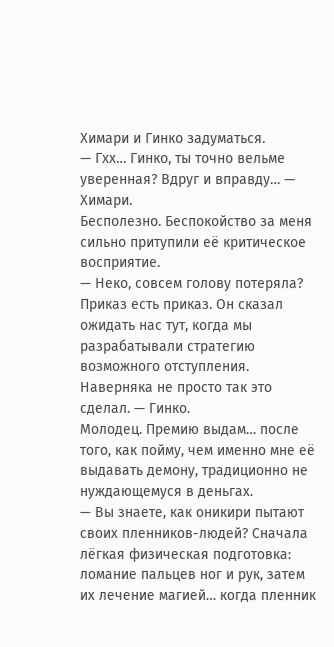Химари и Гинко задуматься.
— Гхх… Гинко, ты точно вельме уверенная? Вдруг и вправду… — Химари.
Бесполезно. Беспокойство за меня сильно притупили её критическое восприятие.
— Неко, совсем голову потеряла? Приказ есть приказ. Он сказал ожидать нас тут, когда мы разрабатывали стратегию возможного отступления. Наверняка не просто так это сделал. — Гинко.
Молодец. Премию выдам… после того, как пойму, чем именно мне её выдавать демону, традиционно не нуждающемуся в деньгах.
— Вы знаете, как оникири пытают своих пленников-людей? Сначала лёгкая физическая подготовка: ломание пальцев ног и рук, затем их лечение магией… когда пленник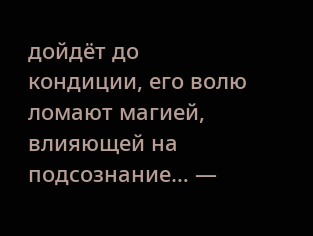дойдёт до кондиции, его волю ломают магией, влияющей на подсознание… —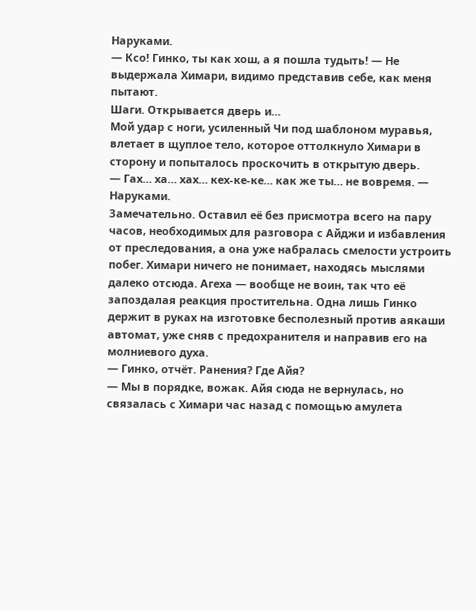Наруками.
— Ксо! Гинко, ты как хош, а я пошла тудыть! — Не выдержала Химари, видимо представив себе, как меня пытают.
Шаги. Открывается дверь и…
Мой удар с ноги, усиленный Чи под шаблоном муравья, влетает в щуплое тело, которое оттолкнуло Химари в сторону и попыталось проскочить в открытую дверь.
— Гах… ха… хах… кех-ке-ке… как же ты… не вовремя. — Наруками.
Замечательно. Оставил её без присмотра всего на пару часов, необходимых для разговора с Айджи и избавления от преследования, а она уже набралась смелости устроить побег. Химари ничего не понимает, находясь мыслями далеко отсюда. Агеха — вообще не воин, так что её запоздалая реакция простительна. Одна лишь Гинко держит в руках на изготовке бесполезный против аякаши автомат, уже сняв с предохранителя и направив его на молниевого духа.
— Гинко, отчёт. Ранения? Где Айя?
— Мы в порядке, вожак. Айя сюда не вернулась, но связалась с Химари час назад с помощью амулета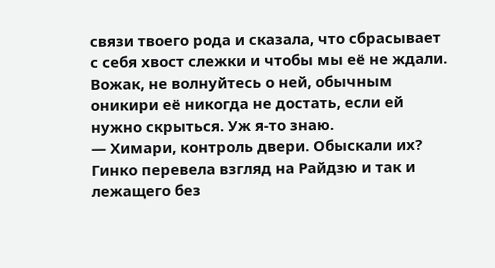связи твоего рода и сказала, что сбрасывает с себя хвост слежки и чтобы мы её не ждали. Вожак, не волнуйтесь о ней, обычным оникири её никогда не достать, если ей нужно скрыться. Уж я-то знаю.
— Химари, контроль двери. Обыскали их?
Гинко перевела взгляд на Райдзю и так и лежащего без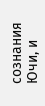сознания Ючи, и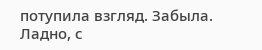потупила взгляд. Забыла. Ладно, с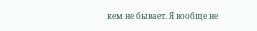кем не бывает. Я вообще не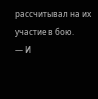рассчитывал на их участие в бою.
— И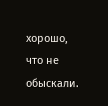хорошо, что не обыскали.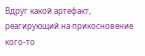Вдруг какой артефакт, реагирующий на прикосновение кого-то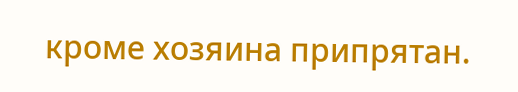кроме хозяина припрятан.